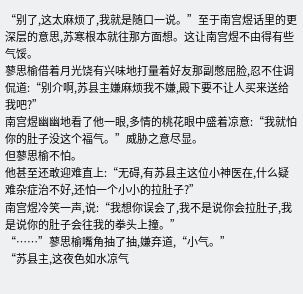“别了,这太麻烦了,我就是随口一说。”至于南宫煜话里的更深层的意思,苏寒根本就往那方面想。这让南宫煜不由得有些气馁。
蓼思榆借着月光饶有兴味地打量着好友那副憋屈脸,忍不住调侃道:“别介啊,苏县主嫌麻烦我不嫌,殿下要不让人买来送给我吧?”
南宫煜幽幽地看了他一眼,多情的桃花眼中盛着凉意:“我就怕你的肚子没这个福气。”威胁之意尽显。
但蓼思榆不怕。
他甚至还敢迎难直上:“无碍,有苏县主这位小神医在,什么疑难杂症治不好,还怕一个小小的拉肚子?”
南宫煜冷笑一声,说:“我想你误会了,我不是说你会拉肚子,我是说你的肚子会往我的拳头上撞。”
“……”蓼思榆嘴角抽了抽,嫌弃道,“小气。”
“苏县主,这夜色如水凉气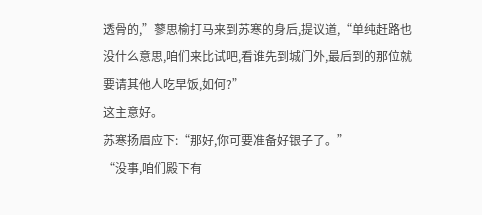透骨的,”蓼思榆打马来到苏寒的身后,提议道,“单纯赶路也没什么意思,咱们来比试吧,看谁先到城门外,最后到的那位就要请其他人吃早饭,如何?”
这主意好。
苏寒扬眉应下:“那好,你可要准备好银子了。”
“没事,咱们殿下有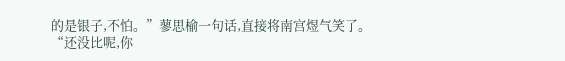的是银子,不怕。”蓼思榆一句话,直接将南宫煜气笑了。
“还没比呢,你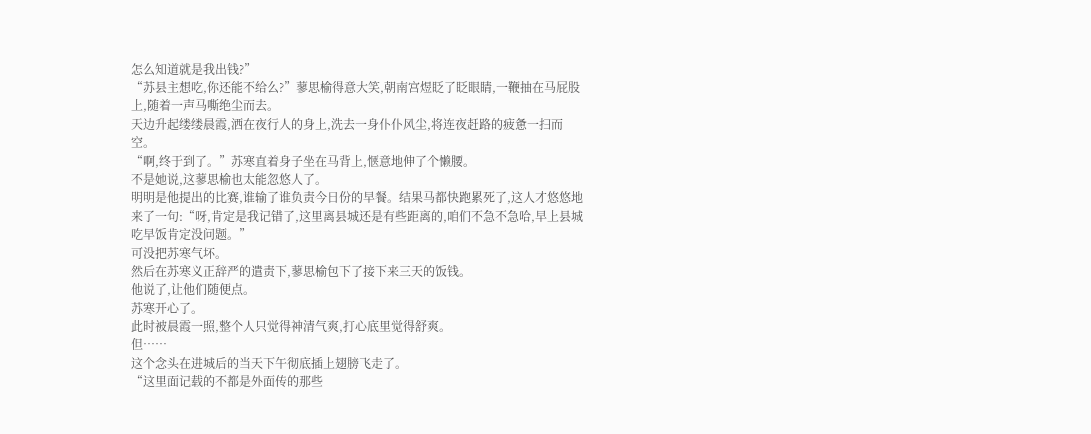怎么知道就是我出钱?”
“苏县主想吃,你还能不给么?”蓼思榆得意大笑,朝南宫煜眨了眨眼睛,一鞭抽在马屁股上,随着一声马嘶绝尘而去。
天边升起缕缕晨霞,洒在夜行人的身上,洗去一身仆仆风尘,将连夜赶路的疲惫一扫而空。
“啊,终于到了。”苏寒直着身子坐在马背上,惬意地伸了个懒腰。
不是她说,这蓼思榆也太能忽悠人了。
明明是他提出的比赛,谁输了谁负责今日份的早餐。结果马都快跑累死了,这人才悠悠地来了一句:“呀,肯定是我记错了,这里离县城还是有些距离的,咱们不急不急哈,早上县城吃早饭肯定没问题。”
可没把苏寒气坏。
然后在苏寒义正辞严的遣责下,蓼思榆包下了接下来三天的饭钱。
他说了,让他们随便点。
苏寒开心了。
此时被晨霞一照,整个人只觉得神清气爽,打心底里觉得舒爽。
但……
这个念头在进城后的当天下午彻底插上翅膀飞走了。
“这里面记载的不都是外面传的那些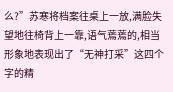么?”苏寒将档案往桌上一放,满脸失望地往椅背上一靠,语气蔫蔫的,相当形象地表现出了“无神打采”这四个字的精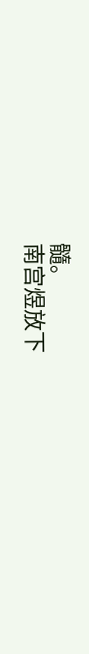髓。
南宫煜放下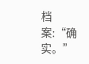档案:“确实。”